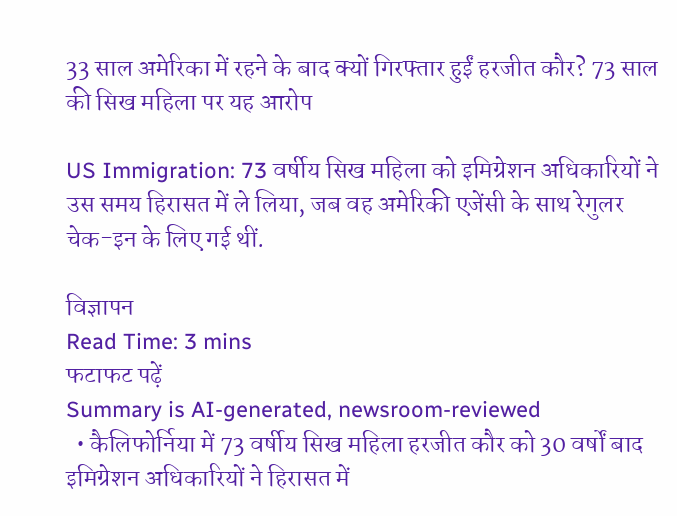33 साल अमेरिका में रहने के बाद क्यों गिरफ्तार हुईं हरजीत कौर? 73 साल की सिख महिला पर यह आरोप

US Immigration: 73 वर्षीय सिख महिला को इमिग्रेशन अधिकारियों ने उस समय हिरासत में ले लिया, जब वह अमेरिकी एजेंसी के साथ रेगुलर चेक-इन के लिए गई थीं.

विज्ञापन
Read Time: 3 mins
फटाफट पढ़ें
Summary is AI-generated, newsroom-reviewed
  • कैलिफोर्निया में 73 वर्षीय सिख महिला हरजीत कौर को 30 वर्षों बाद इमिग्रेशन अधिकारियों ने हिरासत में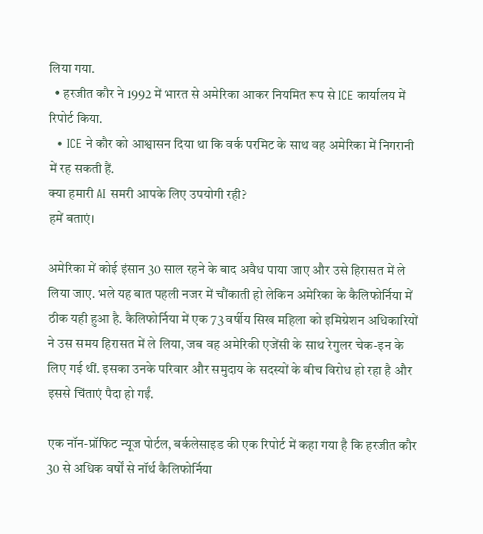लिया गया.
  • हरजीत कौर ने 1992 में भारत से अमेरिका आकर नियमित रूप से ICE कार्यालय में रिपोर्ट किया.
  • ICE ने कौर को आश्वासन दिया था कि वर्क परमिट के साथ वह अमेरिका में निगरानी में रह सकती हैं.
क्या हमारी AI समरी आपके लिए उपयोगी रही?
हमें बताएं।

अमेरिका में कोई इंसान 30 साल रहने के बाद अवैध पाया जाए और उसे हिरासत में ले लिया जाए. भले यह बात पहली नजर में चौंकाती हो लेकिन अमेरिका के कैलिफोर्निया में ठीक यही हुआ है. कैलिफोर्निया में एक 73 वर्षीय सिख महिला को इमिग्रेशन अधिकारियों ने उस समय हिरासत में ले लिया, जब वह अमेरिकी एजेंसी के साथ रेगुलर चेक-इन के लिए गई थीं. इसका उनके परिवार और समुदाय के सदस्यों के बीच विरोध हो रहा है और इससे चिंताएं पैदा हो गईं.

एक नॉन-प्रॉफिट न्यूज पोर्टल, बर्कलेसाइड की एक रिपोर्ट में कहा गया है कि हरजीत कौर 30 से अधिक वर्षों से नॉर्थ कैलिफोर्निया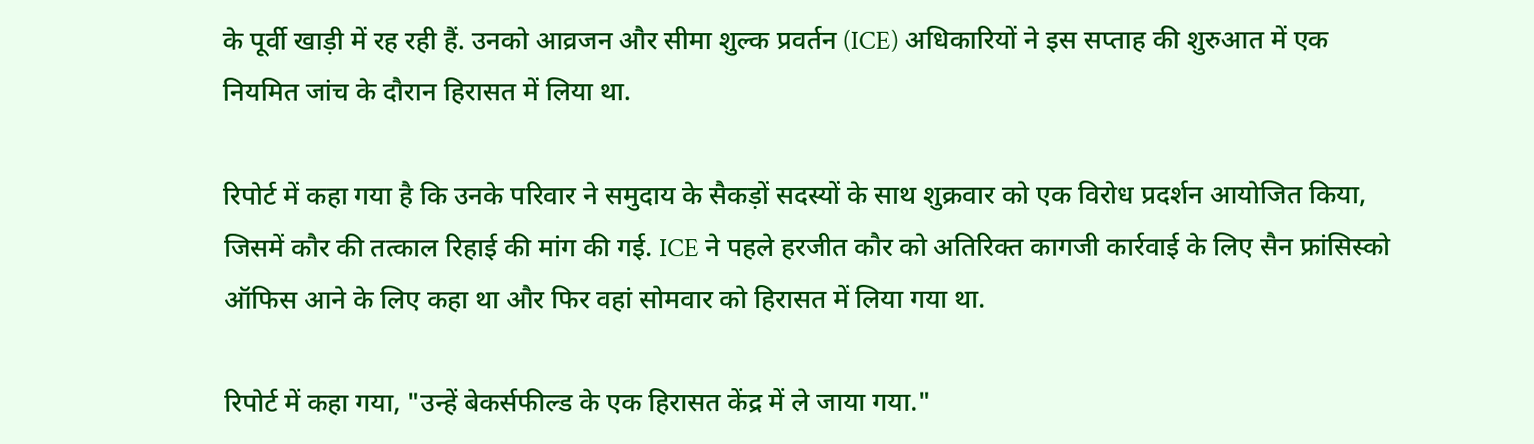के पूर्वी खाड़ी में रह रही हैं. उनको आव्रजन और सीमा शुल्क प्रवर्तन (ICE) अधिकारियों ने इस सप्ताह की शुरुआत में एक नियमित जांच के दौरान हिरासत में लिया था.

रिपोर्ट में कहा गया है कि उनके परिवार ने समुदाय के सैकड़ों सदस्यों के साथ शुक्रवार को एक विरोध प्रदर्शन आयोजित किया, जिसमें कौर की तत्काल रिहाई की मांग की गई. ICE ने पहले हरजीत कौर को अतिरिक्त कागजी कार्रवाई के लिए सैन फ्रांसिस्को ऑफिस आने के लिए कहा था और फिर वहां सोमवार को हिरासत में लिया गया था.

रिपोर्ट में कहा गया, "उन्हें बेकर्सफील्ड के एक हिरासत केंद्र में ले जाया गया."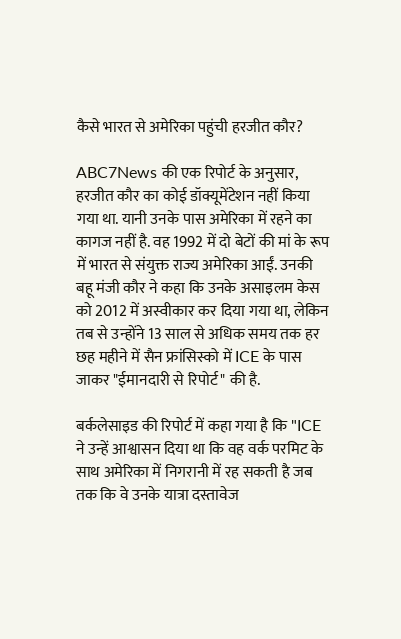कैसे भारत से अमेरिका पहुंची हरजीत कौर?

ABC7News की एक रिपोर्ट के अनुसार, हरजीत कौर का कोई डॉक्यूमेंटेशन नहीं किया गया था. यानी उनके पास अमेरिका में रहने का कागज नहीं है. वह 1992 में दो बेटों की मां के रूप में भारत से संयुक्त राज्य अमेरिका आईं. उनकी बहू मंजी कौर ने कहा कि उनके असाइलम केस को 2012 में अस्वीकार कर दिया गया था, लेकिन तब से उन्होंने 13 साल से अधिक समय तक हर छह महीने में सैन फ्रांसिस्को में ICE के पास जाकर "ईमानदारी से रिपोर्ट" की है.

बर्कलेसाइड की रिपोर्ट में कहा गया है कि "ICE ने उन्हें आश्वासन दिया था कि वह वर्क परमिट के साथ अमेरिका में निगरानी में रह सकती है जब तक कि वे उनके यात्रा दस्तावेज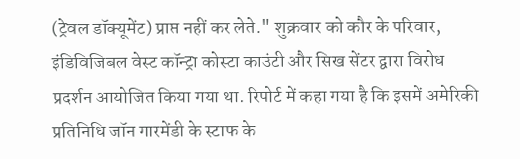(ट्रेवल डॉक्यूमेंट) प्राप्त नहीं कर लेते." शुक्रवार को कौर के परिवार, इंडिविजिबल वेस्ट कॉन्ट्रा कोस्टा काउंटी और सिख सेंटर द्वारा विरोध प्रदर्शन आयोजित किया गया था. रिपोर्ट में कहा गया है कि इसमें अमेरिकी प्रतिनिधि जॉन गारमेंडी के स्टाफ के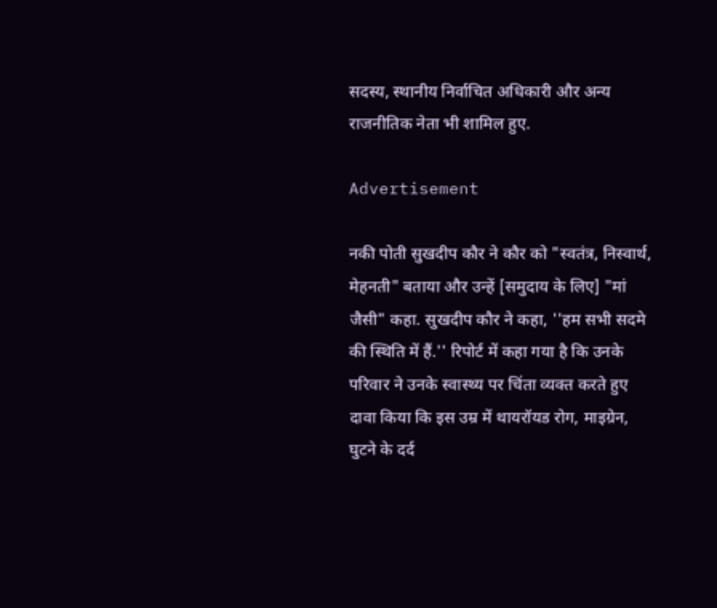सदस्य, स्थानीय निर्वाचित अधिकारी और अन्य राजनीतिक नेता भी शामिल हुए.

Advertisement

नकी पोती सुखदीप कौर ने कौर को "स्वतंत्र, निस्वार्थ, मेहनती" बताया और उन्हें [समुदाय के लिए] "मां जैसी" कहा. सुखदीप कौर ने कहा, ''हम सभी सदमे की स्थिति में हैं.'' रिपोर्ट में कहा गया है कि उनके परिवार ने उनके स्वास्थ्य पर चिंता व्यक्त करते हुए दावा किया कि इस उम्र में थायरॉयड रोग, माइग्रेन, घुटने के दर्द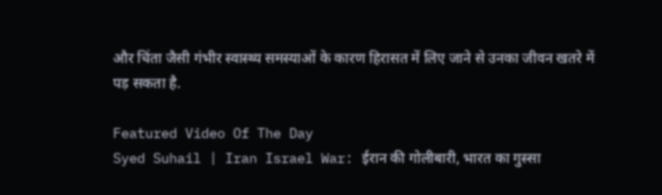और चिंता जैसी गंभीर स्वास्थ्य समस्याओं के कारण हिरासत में लिए जाने से उनका जीवन खतरे में पड़ सकता है.

Featured Video Of The Day
Syed Suhail | Iran Israel War: ईरान की गोलीबारी, भारत का गुस्सा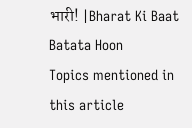भारी! |Bharat Ki Baat Batata Hoon
Topics mentioned in this article